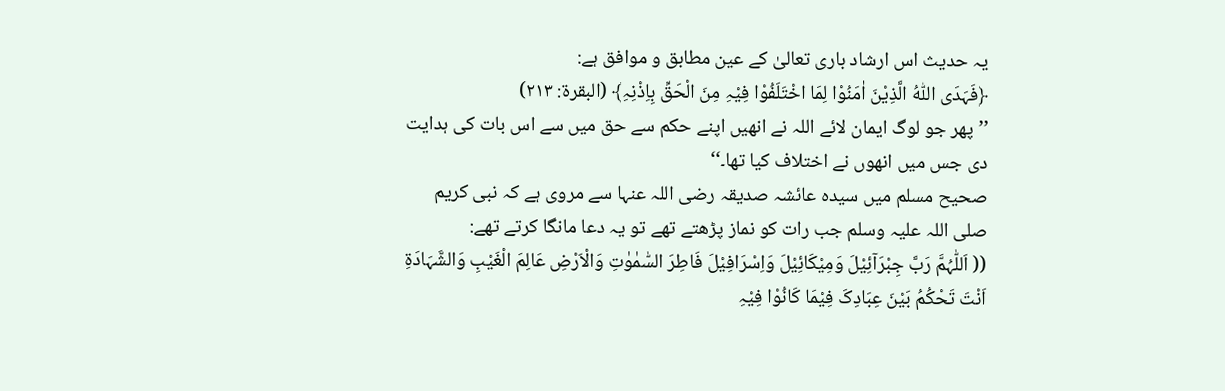یہ حدیث اس ارشاد باری تعالیٰ کے عین مطابق و موافق ہے:
﴿فَہَدَی اللّٰہُ الَّذِیْنَ اٰمَنُوْا لِمَا اخْتَلَفُوْا فِیْہِ مِنَ الْحَقِّ بِاِذْنِہِ﴾ (البقرۃ: ۲۱۳)
’’پھر جو لوگ ایمان لائے اللہ نے انھیں اپنے حکم سے حق میں سے اس بات کی ہدایت دی جس میں انھوں نے اختلاف کیا تھا۔‘‘
صحیح مسلم میں سیدہ عائشہ صدیقہ رضی اللہ عنہا سے مروی ہے کہ نبی کریم صلی اللہ علیہ وسلم جب رات کو نماز پڑھتے تھے تو یہ دعا مانگا کرتے تھے:
(( اَللّٰہُمَّ رَبَّ جِبْرَآئِیْلَ وَمِیْکَائِیْلَ وَاِسْرَافِیْلَ فَاطِرَ السّٰمٰوٰتِ وَالْاَرْضِ عَالِمَ الْغَیْبِ وَالشَّہَادَۃِ اَنْتَ تَحْکُمُ بَیْنَ عِبَادِکَ فِیْمَا کَانُوْا فِیْہِ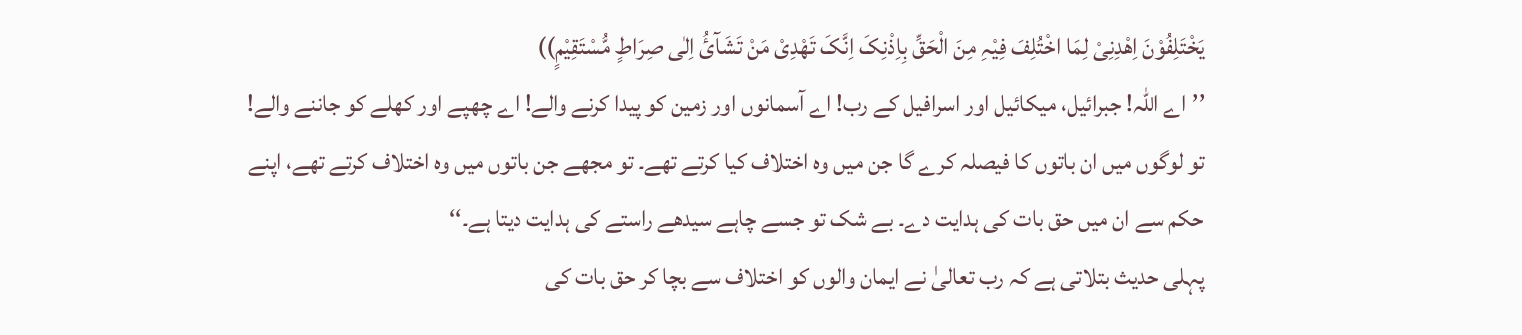یَخْتَلِفُوْنَ اِھْدِنِیْ لِمَا اخْتُلِفَ فِیْہِ مِنَ الْحَقِّ بِاِذْنِکَ اِنَّکَ تَھْدِیْ مَنْ تَشَآئُ اِلٰی صِرَاطٍ مُّسْتَقِیْمٍ))
’’اے اللہ! جبرائیل، میکائیل اور اسرافیل کے رب! اے آسمانوں اور زمین کو پیدا کرنے والے! اے چھپے اور کھلے کو جاننے والے! تو لوگوں میں ان باتوں کا فیصلہ کرے گا جن میں وہ اختلاف کیا کرتے تھے۔ تو مجھے جن باتوں میں وہ اختلاف کرتے تھے، اپنے حکم سے ان میں حق بات کی ہدایت دے۔ بے شک تو جسے چاہے سیدھے راستے کی ہدایت دیتا ہے۔‘‘
پہلی حدیث بتلاتی ہے کہ رب تعالیٰ نے ایمان والوں کو اختلاف سے بچا کر حق بات کی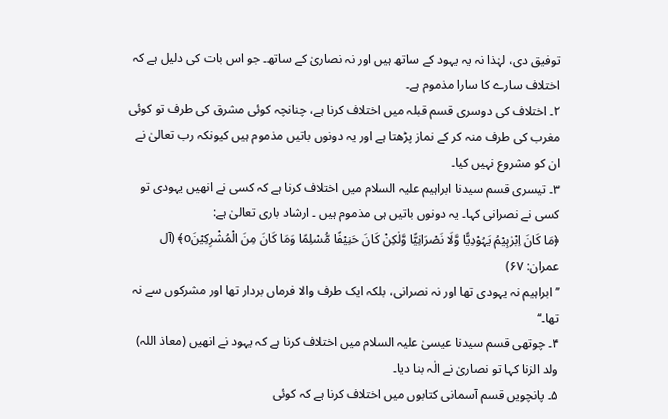توفیق دی، لہٰذا نہ یہ یہود کے ساتھ ہیں اور نہ نصاریٰ کے ساتھ۔ جو اس بات کی دلیل ہے کہ اختلاف سارے کا سارا مذموم ہے۔
۲۔ اختلاف کی دوسری قسم قبلہ میں اختلاف کرنا ہے، چنانچہ کوئی مشرق کی طرف تو کوئی مغرب کی طرف منہ کر کے نماز پڑھتا ہے اور یہ دونوں باتیں مذموم ہیں کیونکہ رب تعالیٰ نے ان کو مشروع نہیں کیا۔
۳۔ تیسری قسم سیدنا ابراہیم علیہ السلام میں اختلاف کرنا ہے کہ کسی نے انھیں یہودی تو کسی نے نصرانی کہا۔ یہ دونوں باتیں ہی مذموم ہیں ۔ ارشاد باری تعالیٰ ہے:
﴿مَا کَانَ اِبْرٰہِیْمُ یَہُوْدِیًّا وَّلَا نَصْرَانِیًّا وَّلٰکِنْ کَانَ حَنِیْفًا مُّسْلِمًا وَمَا کَانَ مِنَ الْمُشْرِکِیْنَo﴾ (آل عمران: ۶۷)
’’ابراہیم نہ یہودی تھا اور نہ نصرانی، بلکہ ایک طرف والا فرماں بردار تھا اور مشرکوں سے نہ تھا۔‘‘
۴۔ چوتھی قسم سیدنا عیسیٰ علیہ السلام میں اختلاف کرنا ہے کہ یہود نے انھیں (معاذ اللہ) ولد الزنا کہا تو نصاریٰ نے الٰہ بنا دیا۔
۵۔ پانچویں قسم آسمانی کتابوں میں اختلاف کرنا ہے کہ کوئی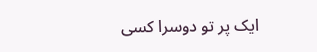ایک پر تو دوسرا کسی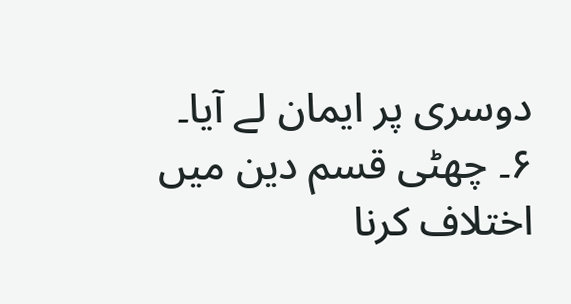دوسری پر ایمان لے آیا۔
۶۔ چھٹی قسم دین میں اختلاف کرنا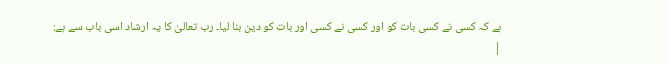ہے کہ کسی نے کسی بات کو اور کسی نے کسی اور بات کو دین بنا لیا۔ رب تعالیٰ کا یہ ارشاد اسی باب سے ہے:
|